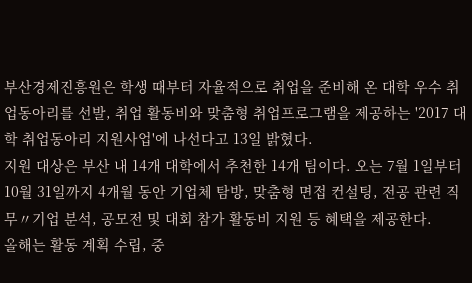부산경제진흥원은 학생 때부터 자율적으로 취업을 준비해 온 대학 우수 취업동아리를 선발, 취업 활동비와 맞춤형 취업프로그램을 제공하는 '2017 대학 취업동아리 지원사업'에 나선다고 13일 밝혔다.
지원 대상은 부산 내 14개 대학에서 추천한 14개 팀이다. 오는 7월 1일부터 10월 31일까지 4개월 동안 기업체 탐방, 맞춤형 면접 컨설팅, 전공 관련 직무〃기업 분석, 공모전 및 대회 참가 활동비 지원 등 혜택을 제공한다.
올해는 활동 계획 수립, 중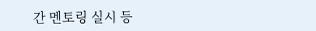간 멘토링 실시 등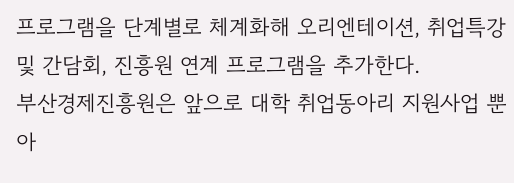프로그램을 단계별로 체계화해 오리엔테이션, 취업특강 및 간담회, 진흥원 연계 프로그램을 추가한다.
부산경제진흥원은 앞으로 대학 취업동아리 지원사업 뿐 아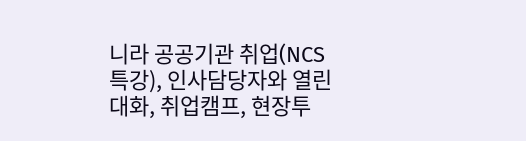니라 공공기관 취업(NCS 특강), 인사담당자와 열린 대화, 취업캠프, 현장투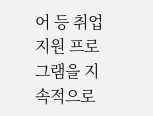어 등 취업 지원 프로그램을 지속적으로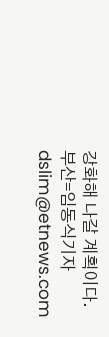강화해 나갈 계획이다.
부산=임동식기자 dslim@etnews.com